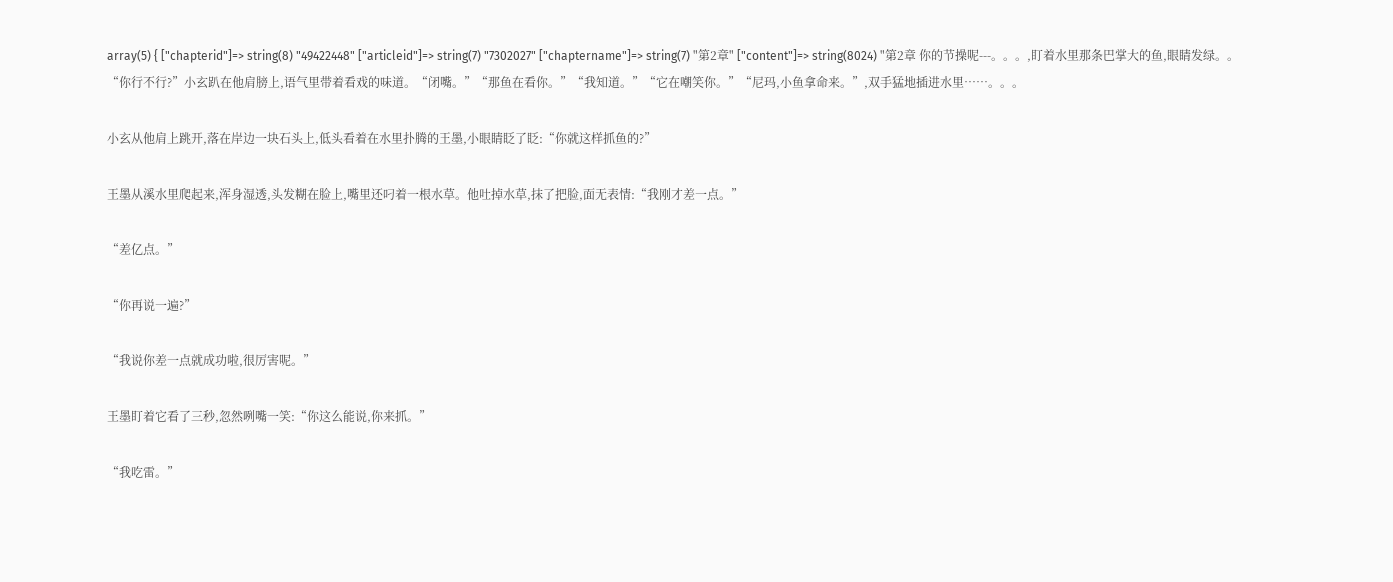array(5) { ["chapterid"]=> string(8) "49422448" ["articleid"]=> string(7) "7302027" ["chaptername"]=> string(7) "第2章" ["content"]=> string(8024) "第2章 你的节操呢---。。。,盯着水里那条巴掌大的鱼,眼睛发绿。。“你行不行?”小玄趴在他肩膀上,语气里带着看戏的味道。“闭嘴。”“那鱼在看你。”“我知道。”“它在嘲笑你。”“尼玛,小鱼拿命来。”,双手猛地插进水里……。。。

小玄从他肩上跳开,落在岸边一块石头上,低头看着在水里扑腾的王墨,小眼睛眨了眨:“你就这样抓鱼的?”

王墨从溪水里爬起来,浑身湿透,头发糊在脸上,嘴里还叼着一根水草。他吐掉水草,抹了把脸,面无表情:“我刚才差一点。”

“差亿点。”

“你再说一遍?”

“我说你差一点就成功啦,很厉害呢。”

王墨盯着它看了三秒,忽然咧嘴一笑:“你这么能说,你来抓。”

“我吃雷。”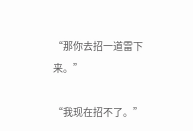“那你去招一道雷下来。”

“我现在招不了。”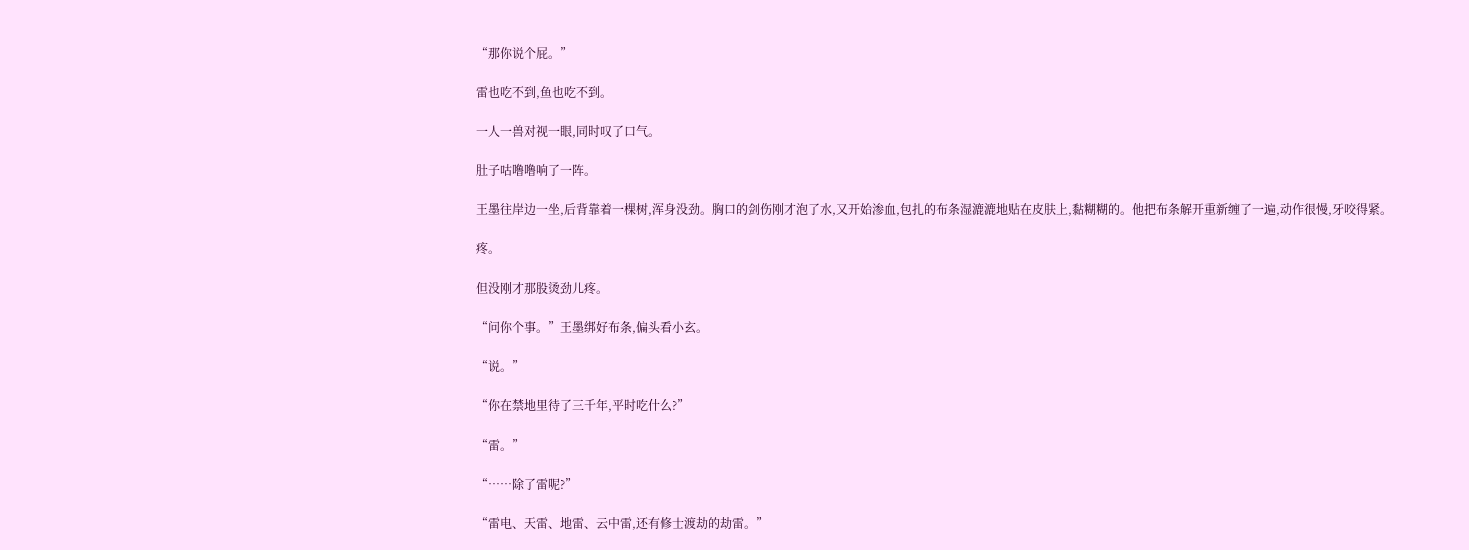“那你说个屁。”

雷也吃不到,鱼也吃不到。

一人一兽对视一眼,同时叹了口气。

肚子咕噜噜响了一阵。

王墨往岸边一坐,后背靠着一棵树,浑身没劲。胸口的剑伤刚才泡了水,又开始渗血,包扎的布条湿漉漉地贴在皮肤上,黏糊糊的。他把布条解开重新缠了一遍,动作很慢,牙咬得紧。

疼。

但没刚才那股烫劲儿疼。

“问你个事。”王墨绑好布条,偏头看小玄。

“说。”

“你在禁地里待了三千年,平时吃什么?”

“雷。”

“……除了雷呢?”

“雷电、天雷、地雷、云中雷,还有修士渡劫的劫雷。”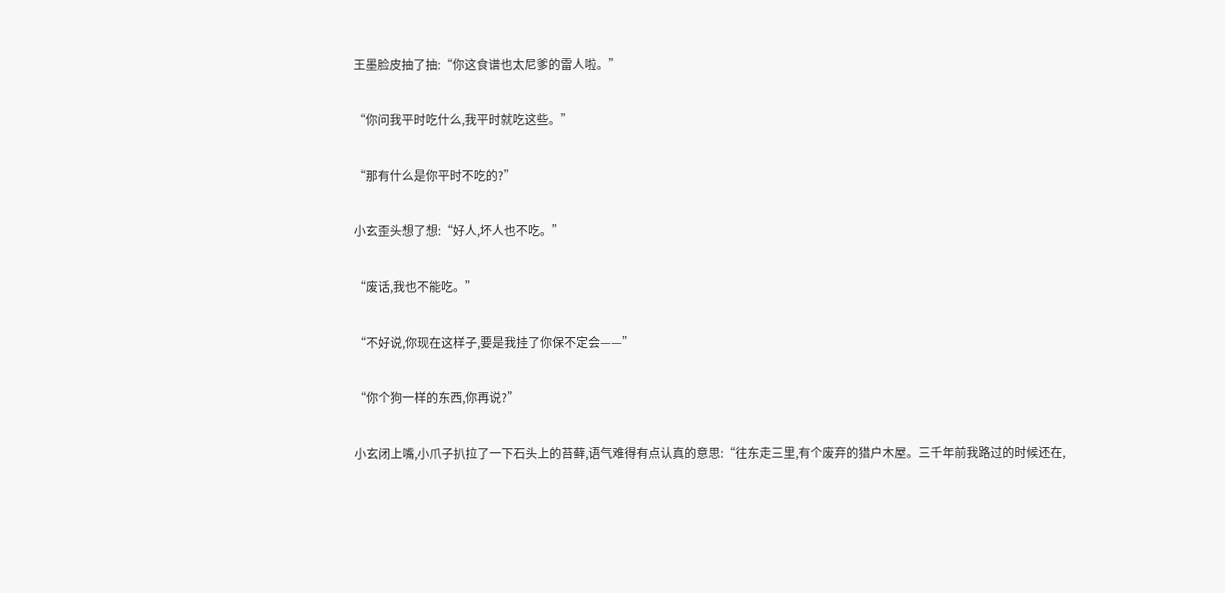王墨脸皮抽了抽:“你这食谱也太尼爹的雷人啦。”

“你问我平时吃什么,我平时就吃这些。”

“那有什么是你平时不吃的?”

小玄歪头想了想:“好人,坏人也不吃。”

“废话,我也不能吃。”

“不好说,你现在这样子,要是我挂了你保不定会——”

“你个狗一样的东西,你再说?”

小玄闭上嘴,小爪子扒拉了一下石头上的苔藓,语气难得有点认真的意思:“往东走三里,有个废弃的猎户木屋。三千年前我路过的时候还在,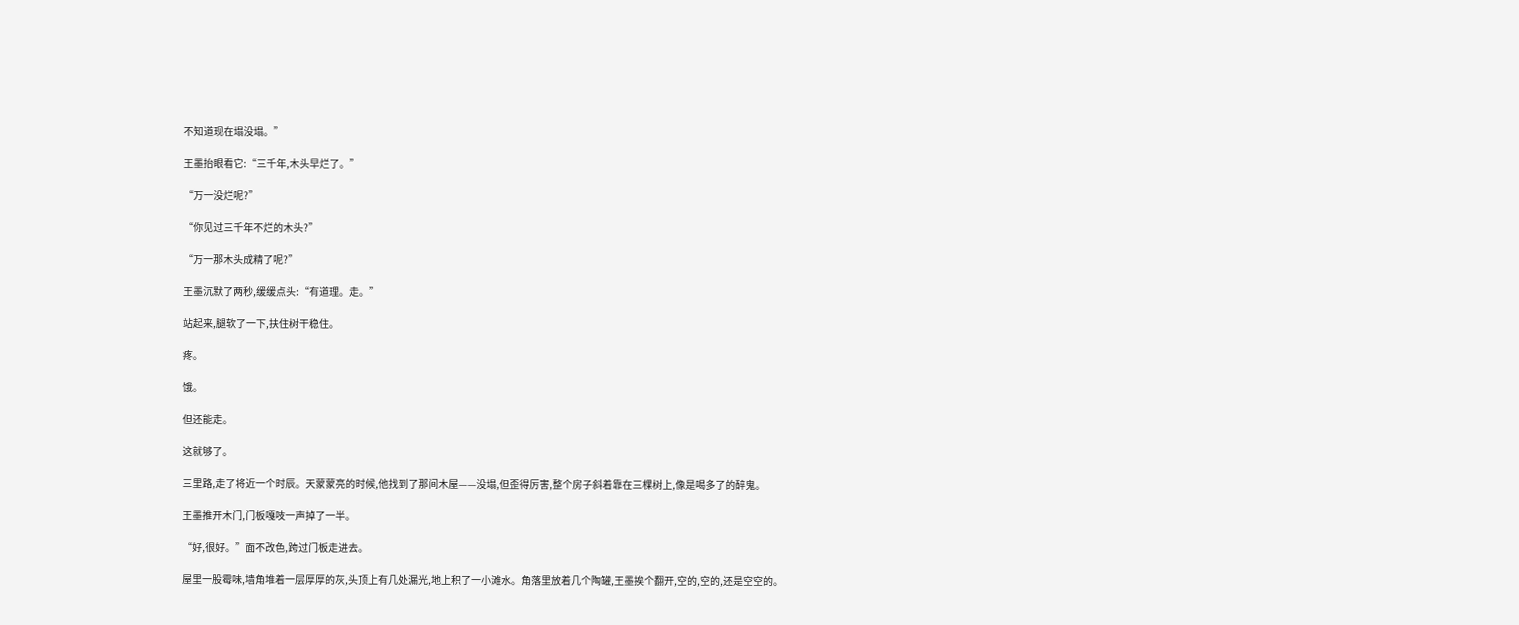不知道现在塌没塌。”

王墨抬眼看它:“三千年,木头早烂了。”

“万一没烂呢?”

“你见过三千年不烂的木头?”

“万一那木头成精了呢?”

王墨沉默了两秒,缓缓点头:“有道理。走。”

站起来,腿软了一下,扶住树干稳住。

疼。

饿。

但还能走。

这就够了。

三里路,走了将近一个时辰。天蒙蒙亮的时候,他找到了那间木屋——没塌,但歪得厉害,整个房子斜着靠在三棵树上,像是喝多了的醉鬼。

王墨推开木门,门板嘎吱一声掉了一半。

“好,很好。”面不改色,跨过门板走进去。

屋里一股霉味,墙角堆着一层厚厚的灰,头顶上有几处漏光,地上积了一小滩水。角落里放着几个陶罐,王墨挨个翻开,空的,空的,还是空空的。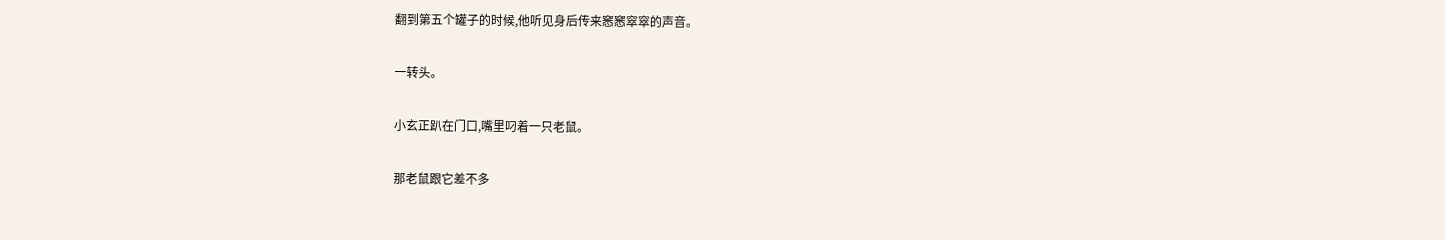翻到第五个罐子的时候,他听见身后传来窸窸窣窣的声音。

一转头。

小玄正趴在门口,嘴里叼着一只老鼠。

那老鼠跟它差不多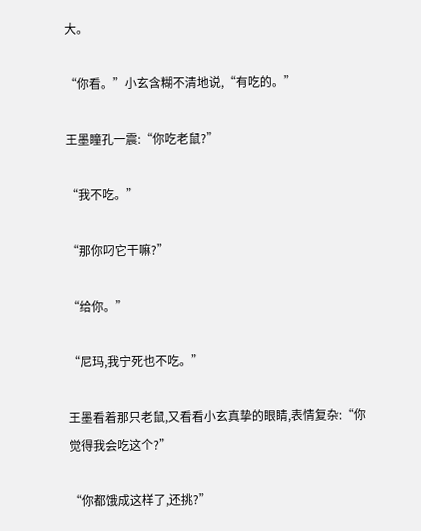大。

“你看。”小玄含糊不清地说,“有吃的。”

王墨瞳孔一震:“你吃老鼠?”

“我不吃。”

“那你叼它干嘛?”

“给你。”

“尼玛,我宁死也不吃。”

王墨看着那只老鼠,又看看小玄真挚的眼睛,表情复杂:“你觉得我会吃这个?”

“你都饿成这样了,还挑?”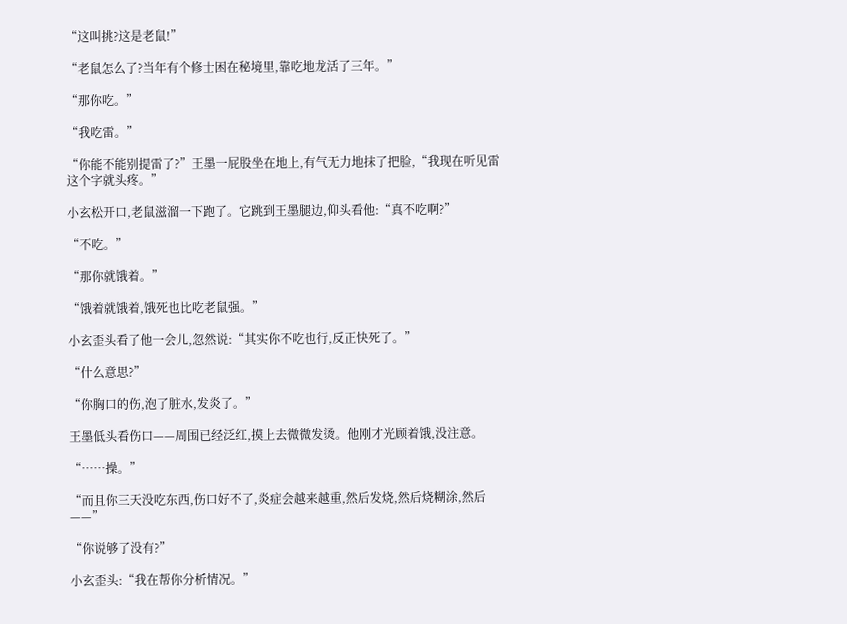“这叫挑?这是老鼠!”

“老鼠怎么了?当年有个修士困在秘境里,靠吃地龙活了三年。”

“那你吃。”

“我吃雷。”

“你能不能别提雷了?”王墨一屁股坐在地上,有气无力地抹了把脸,“我现在听见雷这个字就头疼。”

小玄松开口,老鼠滋溜一下跑了。它跳到王墨腿边,仰头看他:“真不吃啊?”

“不吃。”

“那你就饿着。”

“饿着就饿着,饿死也比吃老鼠强。”

小玄歪头看了他一会儿,忽然说:“其实你不吃也行,反正快死了。”

“什么意思?”

“你胸口的伤,泡了脏水,发炎了。”

王墨低头看伤口——周围已经泛红,摸上去微微发烫。他刚才光顾着饿,没注意。

“……操。”

“而且你三天没吃东西,伤口好不了,炎症会越来越重,然后发烧,然后烧糊涂,然后——”

“你说够了没有?”

小玄歪头:“我在帮你分析情况。”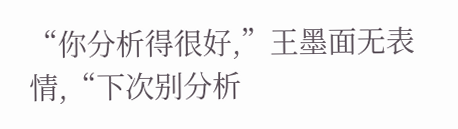“你分析得很好,”王墨面无表情,“下次别分析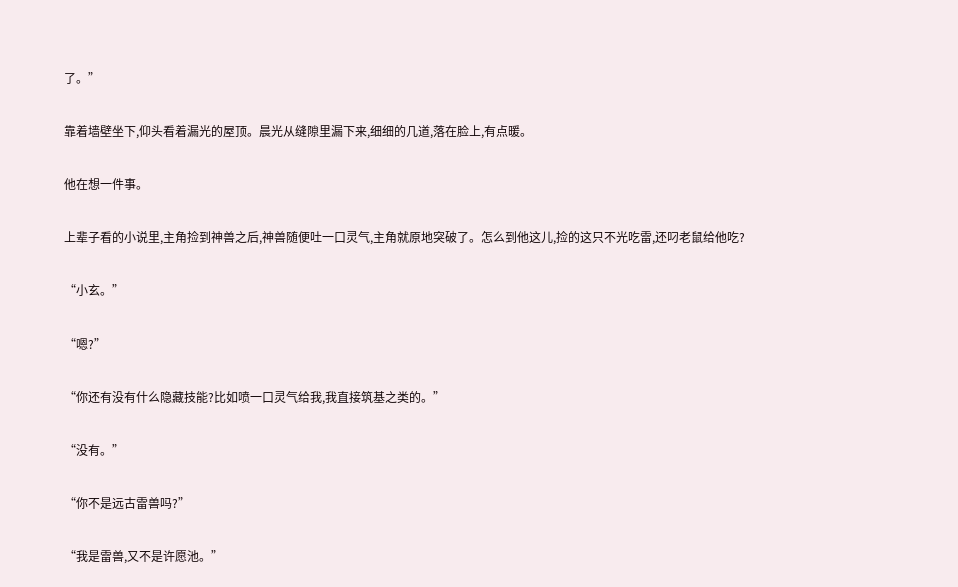了。”

靠着墙壁坐下,仰头看着漏光的屋顶。晨光从缝隙里漏下来,细细的几道,落在脸上,有点暖。

他在想一件事。

上辈子看的小说里,主角捡到神兽之后,神兽随便吐一口灵气,主角就原地突破了。怎么到他这儿,捡的这只不光吃雷,还叼老鼠给他吃?

“小玄。”

“嗯?”

“你还有没有什么隐藏技能?比如喷一口灵气给我,我直接筑基之类的。”

“没有。”

“你不是远古雷兽吗?”

“我是雷兽,又不是许愿池。”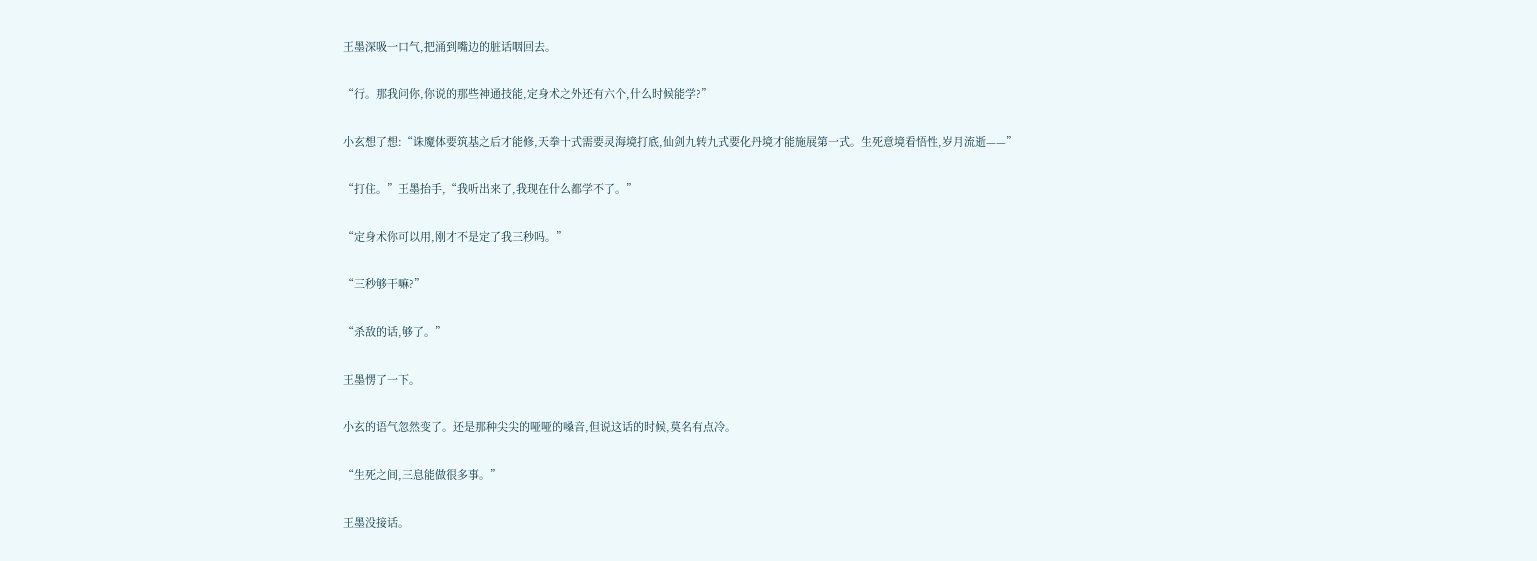王墨深吸一口气,把涌到嘴边的脏话咽回去。

“行。那我问你,你说的那些神通技能,定身术之外还有六个,什么时候能学?”

小玄想了想:“诛魔体要筑基之后才能修,天拳十式需要灵海境打底,仙剑九转九式要化丹境才能施展第一式。生死意境看悟性,岁月流逝——”

“打住。”王墨抬手,“我听出来了,我现在什么都学不了。”

“定身术你可以用,刚才不是定了我三秒吗。”

“三秒够干嘛?”

“杀敌的话,够了。”

王墨愣了一下。

小玄的语气忽然变了。还是那种尖尖的哑哑的嗓音,但说这话的时候,莫名有点冷。

“生死之间,三息能做很多事。”

王墨没接话。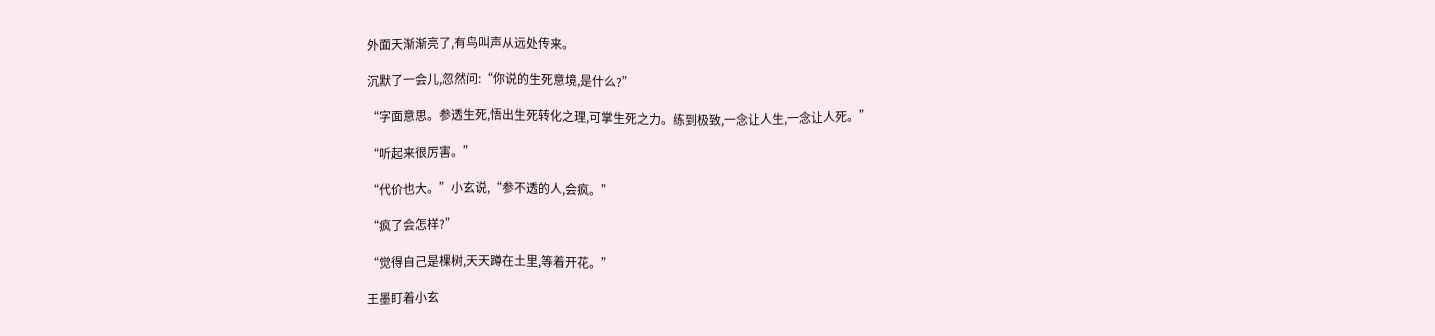外面天渐渐亮了,有鸟叫声从远处传来。

沉默了一会儿,忽然问:“你说的生死意境,是什么?”

“字面意思。参透生死,悟出生死转化之理,可掌生死之力。练到极致,一念让人生,一念让人死。”

“听起来很厉害。”

“代价也大。”小玄说,“参不透的人,会疯。”

“疯了会怎样?”

“觉得自己是棵树,天天蹲在土里,等着开花。”

王墨盯着小玄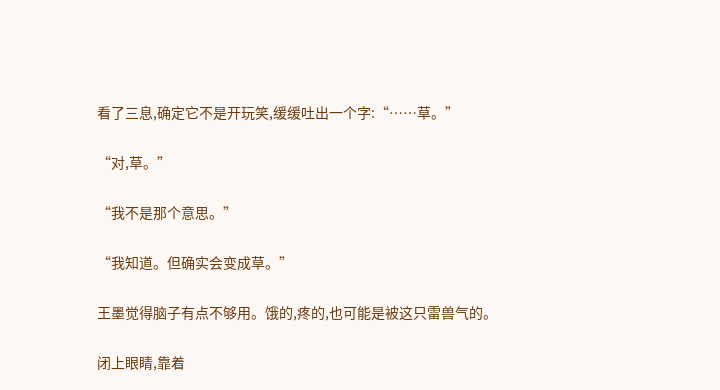看了三息,确定它不是开玩笑,缓缓吐出一个字:“……草。”

“对,草。”

“我不是那个意思。”

“我知道。但确实会变成草。”

王墨觉得脑子有点不够用。饿的,疼的,也可能是被这只雷兽气的。

闭上眼睛,靠着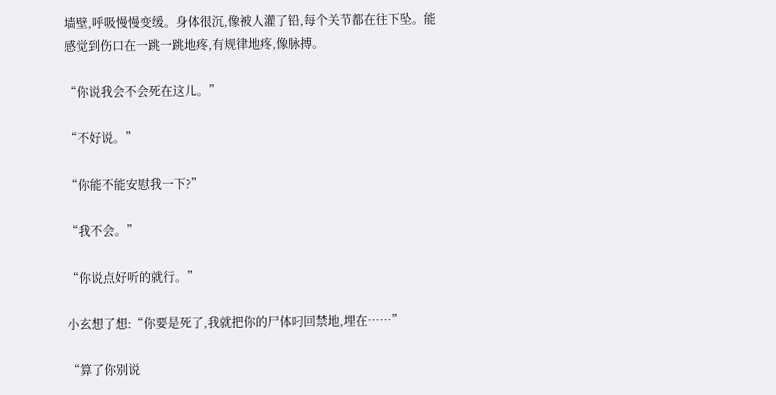墙壁,呼吸慢慢变缓。身体很沉,像被人灌了铅,每个关节都在往下坠。能感觉到伤口在一跳一跳地疼,有规律地疼,像脉搏。

“你说我会不会死在这儿。”

“不好说。”

“你能不能安慰我一下?”

“我不会。”

“你说点好听的就行。”

小玄想了想:“你要是死了,我就把你的尸体叼回禁地,埋在……”

“算了你别说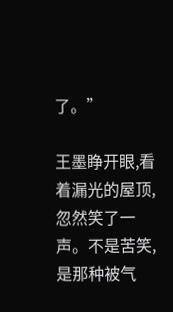了。”

王墨睁开眼,看着漏光的屋顶,忽然笑了一声。不是苦笑,是那种被气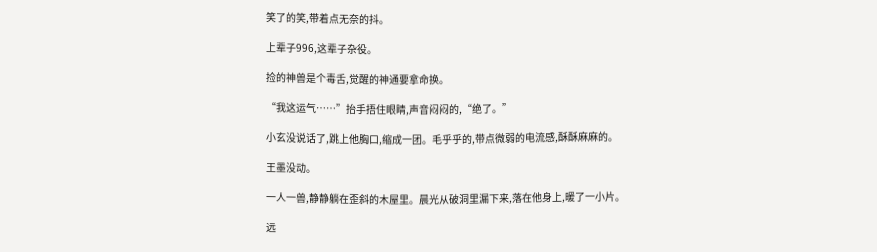笑了的笑,带着点无奈的抖。

上辈子996,这辈子杂役。

捡的神兽是个毒舌,觉醒的神通要拿命换。

“我这运气……”抬手捂住眼睛,声音闷闷的,“绝了。”

小玄没说话了,跳上他胸口,缩成一团。毛乎乎的,带点微弱的电流感,酥酥麻麻的。

王墨没动。

一人一兽,静静躺在歪斜的木屋里。晨光从破洞里漏下来,落在他身上,暖了一小片。

远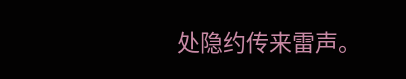处隐约传来雷声。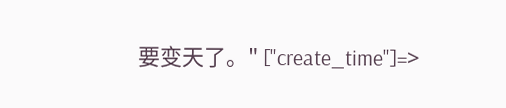要变天了。" ["create_time"]=>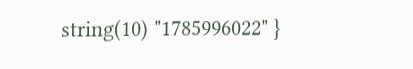string(10) "1785996022" }